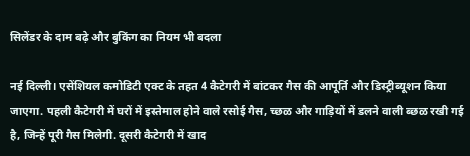सिलेंडर के दाम बढ़े और बुकिंग का नियम भी बदला

नई दिल्ली। एसेंशियल कमोडिटी एक्ट के तहत 4 कैटेगरी में बांटकर गैस की आपूर्ति और डिस्ट्रीब्यूशन किया जाएगा. पहली कैटेगरी में घरों में इस्तेमाल होने वाले रसोई गैस, च्छळ और गाड़ियों में डलने वाली ब्छळ रखी गई है, जिन्हें पूरी गैस मिलेगी. दूसरी कैटेगरी में खाद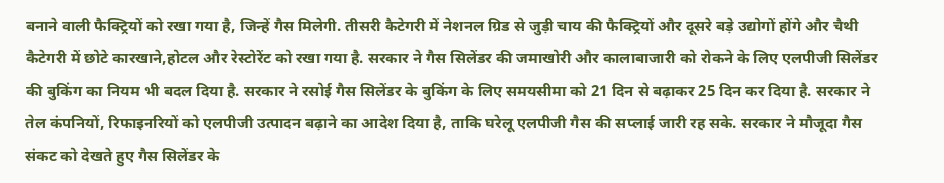बनाने वाली फैक्ट्रियों को रखा गया है, जिन्हें गैस मिलेगी. तीसरी कैटेगरी में नेशनल ग्रिड से जुड़ी चाय की फैक्ट्रियों और दूसरे बड़े उद्योगों होंगे और चैथी कैटेगरी में छोटे कारखाने,होटल और रेस्टोरेंट को रखा गया है. सरकार ने गैस सिलेंडर की जमाखोरी और कालाबाजारी को रोकने के लिए एलपीजी सिलेंडर की बुकिंग का नियम भी बदल दिया है. सरकार ने रसोई गैस सिलेंडर के बुकिंग के लिए समयसीमा को 21 दिन से बढ़ाकर 25 दिन कर दिया है. सरकार ने तेल कंपनियों, रिफाइनरियों को एलपीजी उत्पादन बढ़ाने का आदेश दिया है, ताकि घरेलू एलपीजी गैस की सप्लाई जारी रह सके. सरकार ने मौजूदा गैस संकट को देखते हुए गैस सिलेंडर के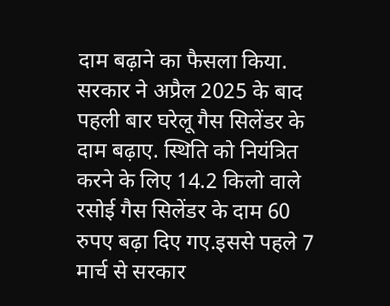दाम बढ़ाने का फैसला किया. सरकार ने अप्रैल 2025 के बाद पहली बार घरेलू गैस सिलेंडर के दाम बढ़ाए. स्थिति को नियंत्रित करने के लिए 14.2 किलो वाले रसोई गैस सिलेंडर के दाम 60 रुपए बढ़ा दिए गए.इससे पहले 7 मार्च से सरकार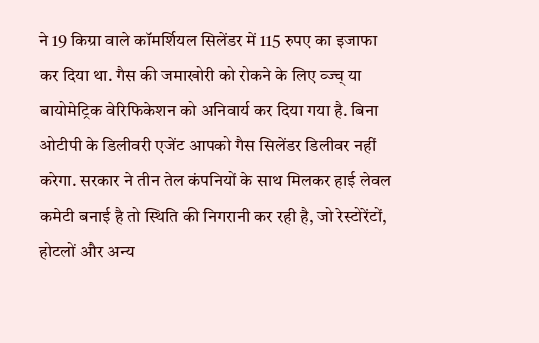ने 19 किग्रा वाले कॉमर्शियल सिलेंडर में 115 रुपए का इजाफा कर दिया था. गैस की जमाखोरी को रोकने के लिए व्ज्च् या बायोमेट्रिक वेरिफिकेशन को अनिवार्य कर दिया गया है. बिना ओटीपी के डिलीवरी एजेंट आपको गैस सिलेंडर डिलीवर नहीं करेगा. सरकार ने तीन तेल कंपनियों के साथ मिलकर हाई लेवल कमेटी बनाई है तो स्थिति की निगरानी कर रही है, जो रेस्टोरेंटों, होटलों और अन्य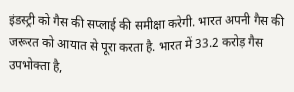इंडस्ट्री को गैस की सप्लाई की समीक्षा करेगी. भारत अपनी गैस की जरूरत को आयात से पूरा करता है. भारत में 33.2 करोड़ गैस उपभोक्ता है,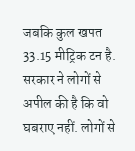जबकि कुल खपत 33.15 मीट्रिक टन है. सरकार ने लोगों से अपील की है कि वो घबराए नहीं. लोगों से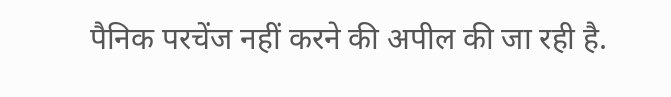पैनिक परचेंज नहीं करने की अपील की जा रही है.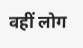वहीं लोग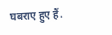घबराए हुए हैं.